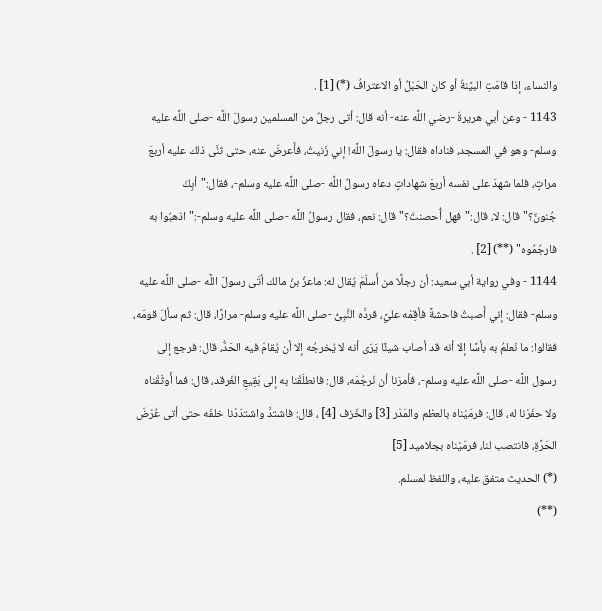والنساء، إذا قامَتِ البيَّنةُ أو كان الحَبَلُ أو الاعترافُ (*) [1] .
1143 - وعن أبي هريرةَ -رضي اللَّه عنه- أنه قال: أتى رجلٌ من المسلمين رسولَ اللَّه -صلى اللَّه عليه وسلم- وهو في المسجد، فناداه فقال: يا رسولَ اللَّه! إني زَنيتُ، فأَعرضَ عنه، حتى ثنَّى ذلك عليه أربعَ مراتٍ، فلما شهدَ على نفسه أربعَ شهاداتٍ دعاه رسولُ اللَّه -صلى اللَّه عليه وسلم-، فقال:"أبِكَ جُنونٌ؟"قال: لا، قال:"فهل أُحصنتَ؟"قال: نعم، فقال رسولُ اللَّه -صلى اللَّه عليه وسلم-:"اذهبُوا به فارجُمُوه" (**) [2] .
1144 - وفي رواية أبي سعيد: أن رجلًا من أَسلَمَ يُقال له: ماعزُ بنُ مالك أتَى رسولَ اللَّه -صلى اللَّه عليه وسلم- فقال: إني أَصبتُ فاحشةً فأقِمْه عليَّ، فردَّه النَّبِىُّ -صلى اللَّه عليه وسلم- مرارًا، قال: ثم سألَ قومَه، فقالوا: ما نَعلمُ به بأسًا إلا أنه قد أصاب شيئًا يَرَى أنه لا يُخرجُه إلا أن يُقامَ فيه الحَدُّ، قال: فرجع إلى رسول اللَّه -صلى اللَّه عليه وسلم-، فأمرَنا أن نَرجُمَه، قال: فانطلَقْنا به إلى بَقِيعِ الغَرقد، قال: فما أَوثَقْناه ولا حفَرْنا له، قال: فرمَيْناه بالعظم والمَدَر [3] والخَزف [4] ، قال: فاشتدَّ واشتدَدْنا خلفَه حتى أتى عُرْضَ الحَرَّةِ، فانتصب لنا، فرمَيْناه بجلاميد [5]
(*) الحديث متفق عليه، واللفظ لمسلم.
(**)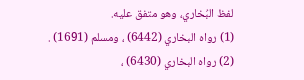لفظ البُخاري، وهو متفق عليه.
(1) رواه البخاري (6442) ، ومسلم (1691) .
(2) رواه البخاري (6430) ،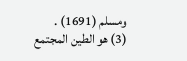ومسلم (1691) .
(3) هو الطين المجتمع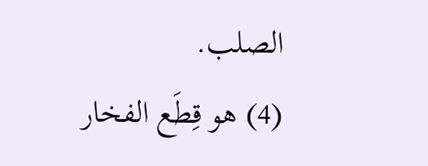الصلب.
(4) هو قِطَع الفخار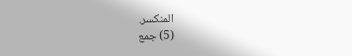المنكسر.
(5) جمع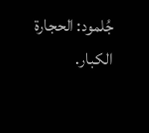جُلمود: الحجارة الكبار.